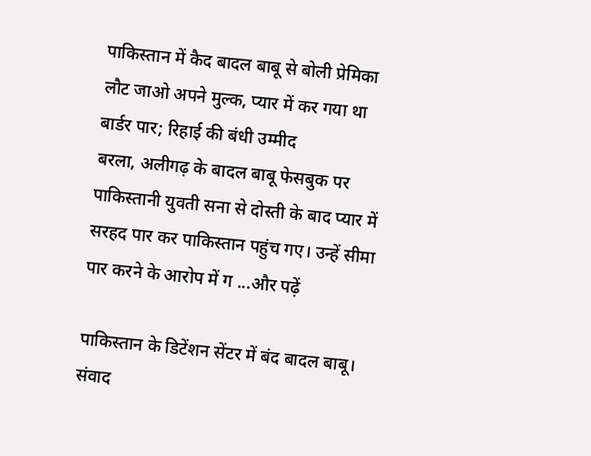पाकिस्तान में कैद बादल बाबू से बोली प्रेमिका लौट जाओ अपने मुल्क, प्यार में कर गया था बार्डर पार; रिहाई की बंधी उम्मीद
बरला, अलीगढ़ के बादल बाबू फेसबुक पर पाकिस्तानी युवती सना से दोस्ती के बाद प्यार में सरहद पार कर पाकिस्तान पहुंच गए। उन्हें सीमा पार करने के आरोप में ग ...और पढ़ें

पाकिस्तान के डिटेंशन सेंटर में बंद बादल बाबू।
संवाद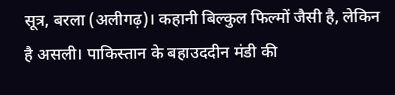सूत्र, बरला (अलीगढ़)। कहानी बिल्कुल फिल्मों जैसी है, लेकिन है असली। पाकिस्तान के बहाउददीन मंडी की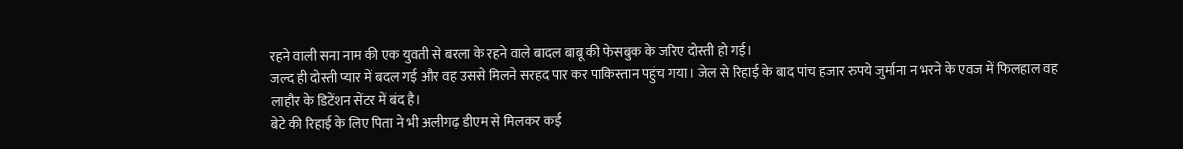रहने वाली सना नाम की एक युवती से बरला के रहने वाले बादल बाबू की फेसबुक के जरिए दोस्ती हो गई।
जल्द ही दोस्ती प्यार में बदल गई और वह उससे मिलने सरहद पार कर पाकिस्तान पहुंच गया। जेल से रिहाई के बाद पांच हजार रुपये जुर्माना न भरने के एवज में फिलहाल वह लाहौर के डिटेंशन सेंटर में बंद है।
बेटे की रिहाई के लिए पिता ने भी अलीगढ़ डीएम से मिलकर कई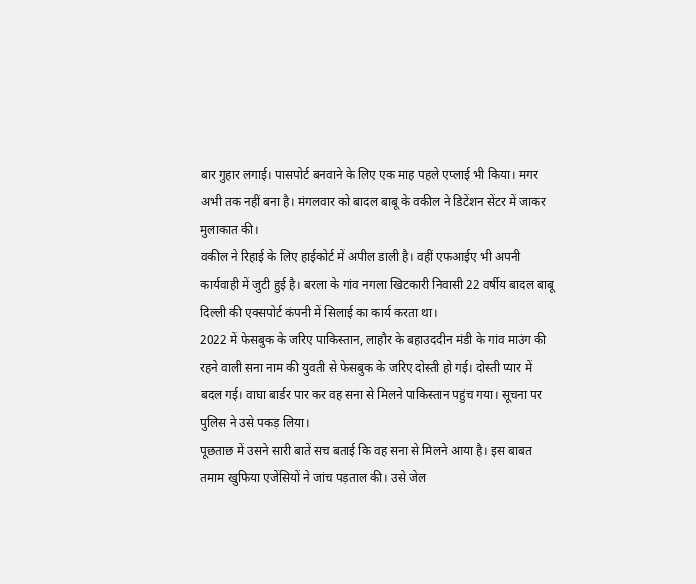बार गुहार लगाई। पासपोर्ट बनवाने के लिए एक माह पहले एप्लाई भी किया। मगर अभी तक नहीं बना है। मंगलवार को बादल बाबू के वकील ने डिटेंशन सेंटर में जाकर मुलाकात की।
वकील ने रिहाई के लिए हाईकोर्ट में अपील डाली है। वहीं एफआईए भी अपनी कार्यवाही में जुटी हुई है। बरला के गांव नगला खिटकारी निवासी 22 वर्षीय बादल बाबू दिल्ली की एक्सपोर्ट कंपनी में सिलाई का कार्य करता था।
2022 में फेसबुक के जरिए पाकिस्तान, लाहौर के बहाउददीन मंडी के गांव माउंग की रहने वाली सना नाम की युवती से फेसबुक के जरिए दोस्ती हो गई। दोस्ती प्यार में बदल गई। वाघा बार्डर पार कर वह सना से मिलने पाकिस्तान पहुंच गया। सूचना पर पुलिस ने उसे पकड़ लिया।
पूछताछ में उसने सारी बातें सच बताई कि वह सना से मिलने आया है। इस बाबत तमाम खुफिया एजेंसियों ने जांच पड़ताल की। उसे जेल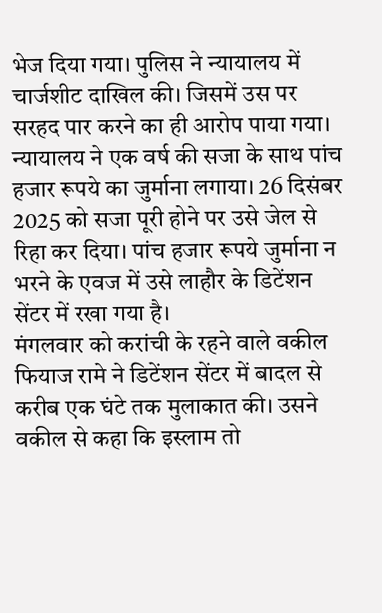भेज दिया गया। पुलिस ने न्यायालय में चार्जशीट दाखिल की। जिसमें उस पर सरहद पार करने का ही आरोप पाया गया।
न्यायालय ने एक वर्ष की सजा के साथ पांच हजार रूपये का जुर्माना लगाया। 26 दिसंबर 2025 को सजा पूरी होने पर उसे जेल से रिहा कर दिया। पांच हजार रूपये जुर्माना न भरने के एवज में उसे लाहौर के डिटेंशन सेंटर में रखा गया है।
मंगलवार को करांची के रहने वाले वकील फियाज रामे ने डिटेंशन सेंटर में बादल से करीब एक घंटे तक मुलाकात की। उसने वकील से कहा कि इस्लाम तो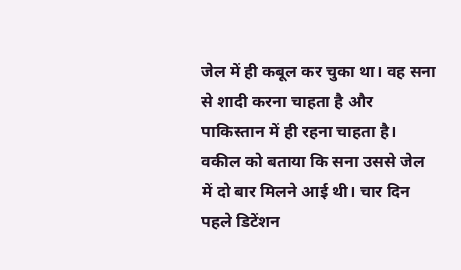जेल में ही कबूल कर चुका था। वह सना से शादी करना चाहता है और पाकिस्तान में ही रहना चाहता है।
वकील को बताया कि सना उससे जेल में दो बार मिलने आई थी। चार दिन पहले डिटेंशन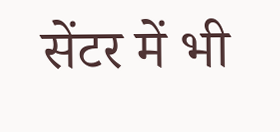सेंटर में भी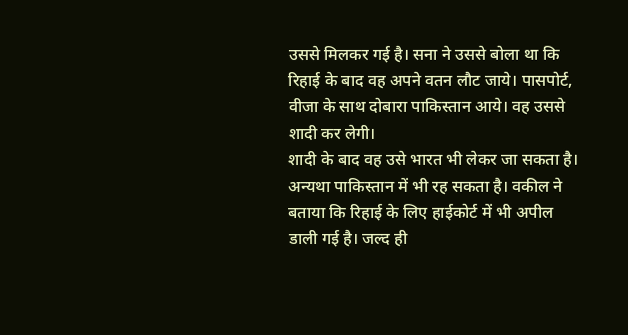उससे मिलकर गई है। सना ने उससे बोला था कि रिहाई के बाद वह अपने वतन लौट जाये। पासपोर्ट, वीजा के साथ दोबारा पाकिस्तान आये। वह उससे शादी कर लेगी।
शादी के बाद वह उसे भारत भी लेकर जा सकता है। अन्यथा पाकिस्तान में भी रह सकता है। वकील ने बताया कि रिहाई के लिए हाईकोर्ट में भी अपील डाली गई है। जल्द ही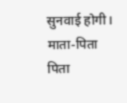सुनवाई होगी। माता-पिता पिता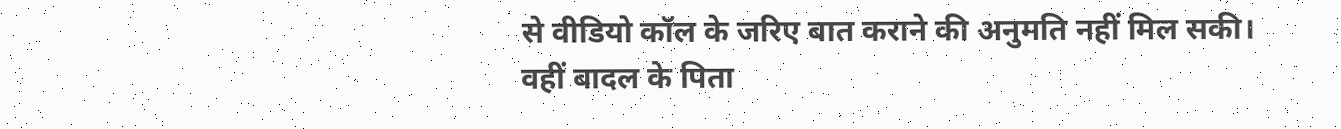से वीडियो कॉल के जरिए बात कराने की अनुमति नहीं मिल सकी।
वहीं बादल के पिता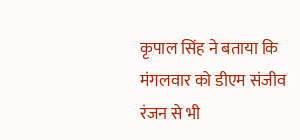कृपाल सिंह ने बताया कि मंगलवार को डीएम संजीव रंजन से भी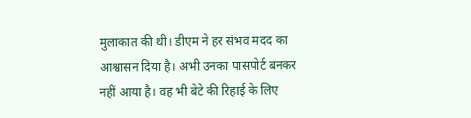मुलाकात की थी। डीएम ने हर संभव मदद का आश्वासन दिया है। अभी उनका पासपोर्ट बनकर नहीं आया है। वह भी बेटे की रिहाई के लिए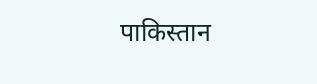पाकिस्तान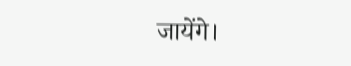जायेंगे।